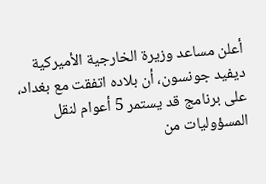أعلن مساعد وزيرة الخارجية الأميركية ديفيد جونسون، أن بلاده اتفقت مع بغداد، على برنامج قد يستمر 5 أعوام لنقل المسؤوليات من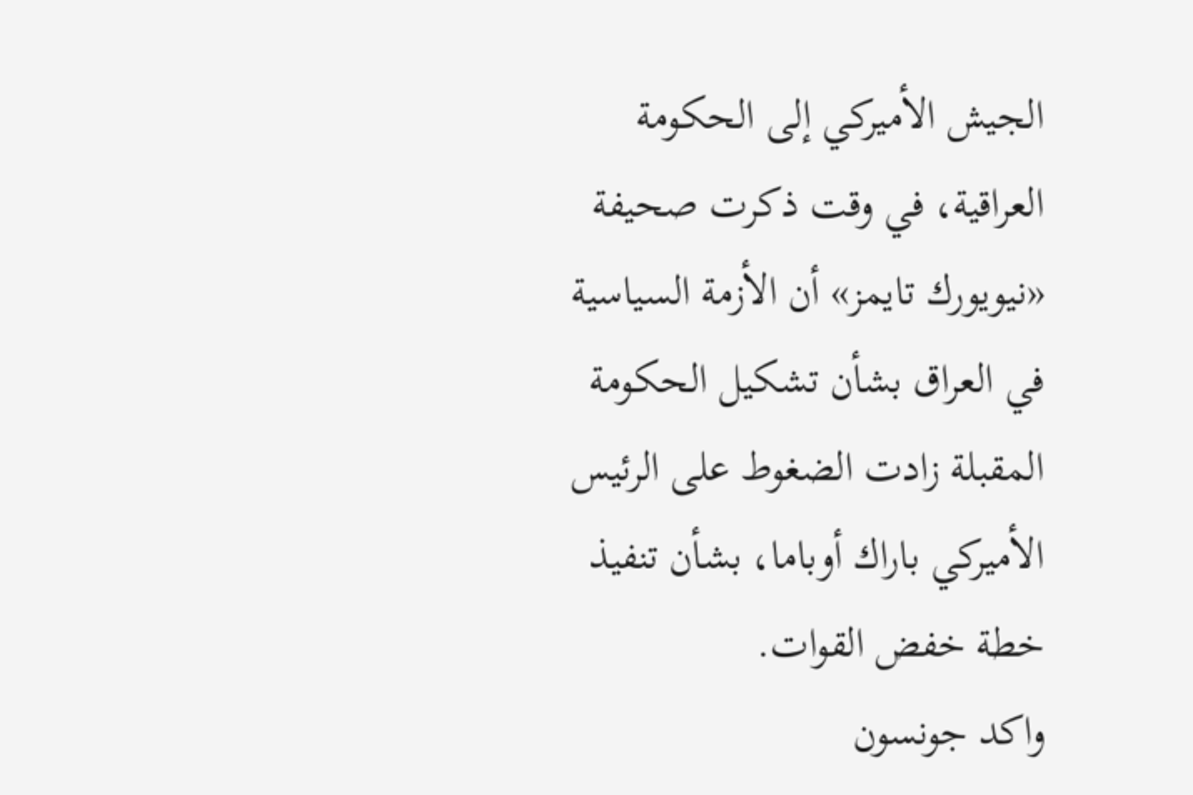الجيش الأميركي إلى الحكومة العراقية، في وقت ذكرت صحيفة «نيويورك تايمز» أن الأزمة السياسية في العراق بشأن تشكيل الحكومة المقبلة زادت الضغوط على الرئيس الأميركي باراك أوباما، بشأن تنفيذ خطة خفض القوات.
واكد جونسون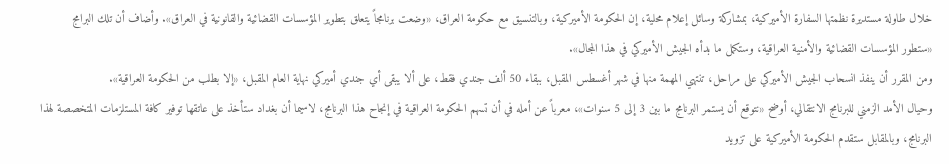خلال طاولة مستديرة نظمتها السفارة الأميركية، بمشاركة وسائل إعلام محلية، إن الحكومة الأميركية، وبالتنسيق مع حكومة العراق، «وضعت برنامجاً يتعلق بتطوير المؤسسات القضائية والقانونية في العراق». وأضاف أن تلك البرامج «ستطور المؤسسات القضائية والأمنية العراقية، وستكمل ما بدأه الجيش الأميركي في هذا المجال».
ومن المقرر أن ينفذ انسحاب الجيش الأميركي على مراحل، تنتهي المهمة منها في شهر أغسطس المقبل، ببقاء 50 ألف جندي فقط، على ألا يبقى أي جندي أميركي نهاية العام المقبل، «إلا بطلب من الحكومة العراقية».
وحيال الأمد الزمني للبرنامج الانتقالي، أوضح «نتوقع أن يستمر البرنامج ما بين 3 إلى 5 سنوات»، معرباً عن أمله في أن تسهم الحكومة العراقية في إنجاح هذا البرنامج، لاسيما أن بغداد ستأخذ على عاتقها توفير كافة المستلزمات المتخصصة لهذا البرنامج، وبالمقابل ستقدم الحكومة الأميركية على تزويد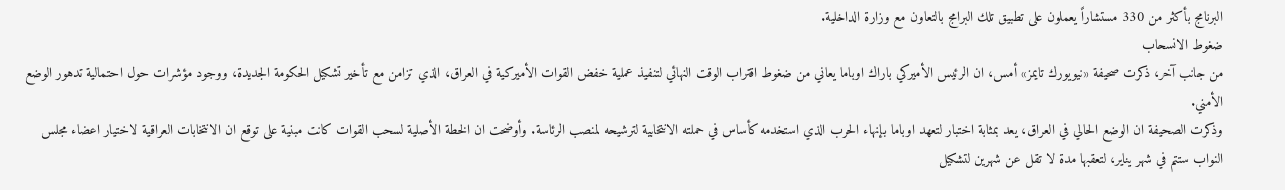البرنامج بأكثر من 330 مستشاراً يعملون على تطبيق تلك البرامج بالتعاون مع وزارة الداخلية.
ضغوط الانسحاب
من جانب آخر، ذكرت صحيفة «نيويورك تايمز» أمس، ان الرئيس الأميركي باراك اوباما يعاني من ضغوط اقتراب الوقت النهائي لتنفيذ عملية خفض القوات الأميركية في العراق، الذي تزامن مع تأخير تشكيل الحكومة الجديدة، ووجود مؤشرات حول احتمالية تدهور الوضع الأمني.
وذكرت الصحيفة ان الوضع الحالي في العراق، يعد بمثابة اختبار لتعهد اوباما بإنهاء الحرب الذي استخدمه كأساس في حملته الانتخابية لترشيحه لمنصب الرئاسة. وأوضحت ان الخطة الأصلية لسحب القوات كانت مبنية على توقع ان الانتخابات العراقية لاختيار اعضاء مجلس النواب ستتم في شهر يناير، لتعقبها مدة لا تقل عن شهرين لتشكيل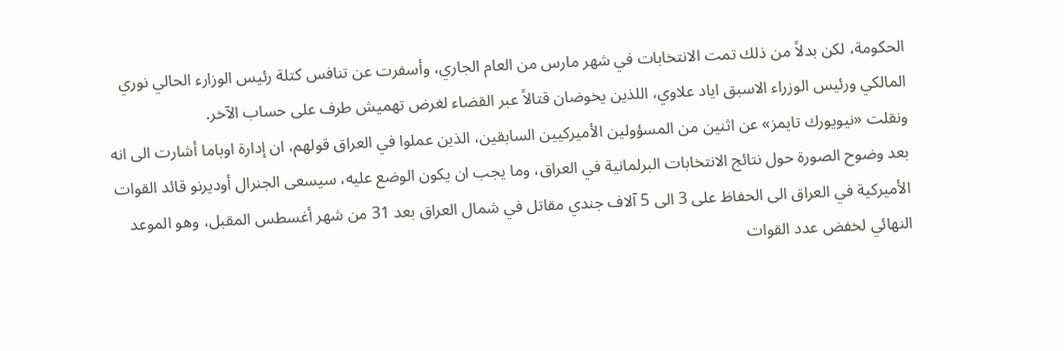الحكومة، لكن بدلاً من ذلك تمت الانتخابات في شهر مارس من العام الجاري، وأسفرت عن تنافس كتلة رئيس الوزارء الحالي نوري المالكي ورئيس الوزراء الاسبق اياد علاوي، اللذين يخوضان قتالاً عبر القضاء لغرض تهميش طرف على حساب الآخر.
ونقلت «نيويورك تايمز» عن اثنين من المسؤولين الأميركيين السابقين، الذين عملوا في العراق قولهم، ان إدارة اوباما أشارت الى انه بعد وضوح الصورة حول نتائج الانتخابات البرلمانية في العراق، وما يجب ان يكون الوضع عليه، سيسعى الجنرال أوديرنو قائد القوات الأميركية في العراق الى الحفاظ على 3 الى 5 آلاف جندي مقاتل في شمال العراق بعد 31 من شهر أغسطس المقبل، وهو الموعد النهائي لخفض عدد القوات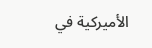الأميركية في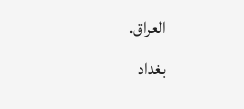العراق.
بغداد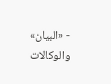- «البيان» والوكالات